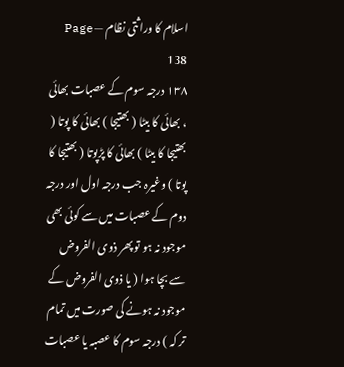اسلام کا وراثتی نظام — Page 138
۱۳۸ درجہ سوم کے عصبات بھائی ، بھائی کا بیٹا ( بھتیجا ) بھائی کا پوتا ( بھتیجا کا بیٹا ) بھائی کا پڑپوتا ( بھتیجا کا پوتا ) وغیرہ جب درجہ اول اور درجہ دوم کے عصبات میں سے کوئی بھی موجود نہ ہو تو پھر ذوی الفروض سے بچا ہوا ( یا ذوی الفروض کے موجود نہ ہونے کی صورت میں تمام تر کہ ) درجہ سوم کا عصبہ یا عصبات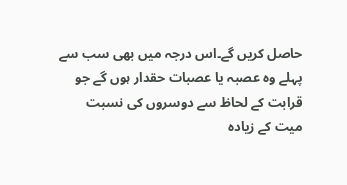حاصل کریں گے۔اس درجہ میں بھی سب سے پہلے وہ عصبہ یا عصبات حقدار ہوں گے جو قرابت کے لحاظ سے دوسروں کی نسبت میت کے زیادہ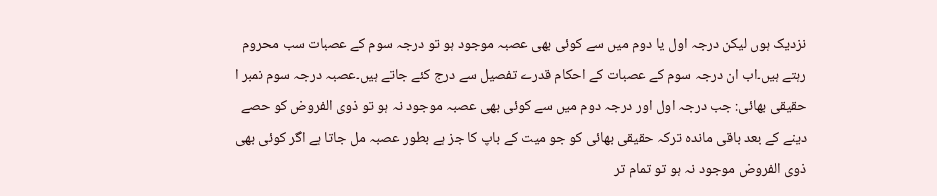نزدیک ہوں لیکن درجہ اول یا دوم میں سے کوئی بھی عصبہ موجود ہو تو درجہ سوم کے عصبات سب محروم رہتے ہیں۔اب ان درجہ سوم کے عصبات کے احکام قدرے تفصیل سے درج کئے جاتے ہیں۔عصبہ درجہ سوم نمبر ا حقیقی بھائی: جب درجہ اول اور درجہ دوم میں سے کوئی بھی عصبہ موجود نہ ہو تو ذوی الفروض کو حصے دینے کے بعد باقی ماندہ ترکہ حقیقی بھائی کو جو میت کے باپ کا جز ہے بطور عصبہ مل جاتا ہے اگر کوئی بھی ذوی الفروض موجود نہ ہو تو تمام تر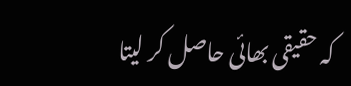کہ حقیقی بھائی حاصل کر لیتا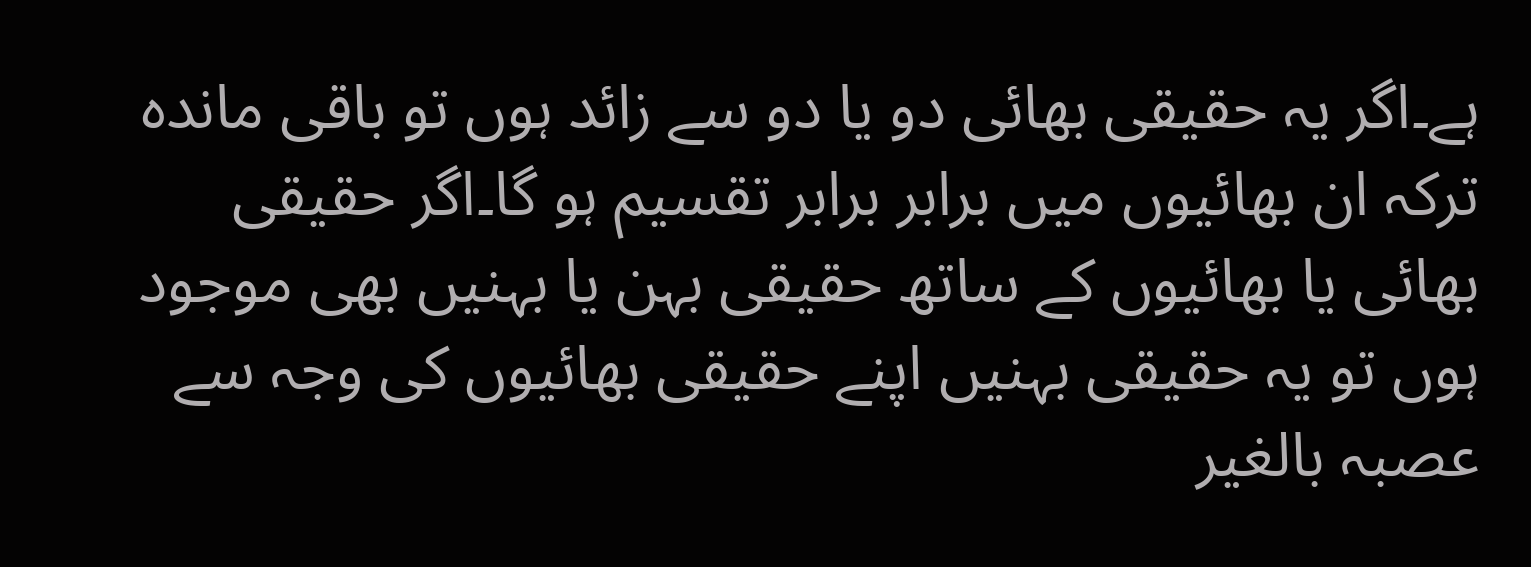ہے۔اگر یہ حقیقی بھائی دو یا دو سے زائد ہوں تو باقی ماندہ ترکہ ان بھائیوں میں برابر برابر تقسیم ہو گا۔اگر حقیقی بھائی یا بھائیوں کے ساتھ حقیقی بہن یا بہنیں بھی موجود ہوں تو یہ حقیقی بہنیں اپنے حقیقی بھائیوں کی وجہ سے عصبہ بالغیر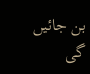بن جائیں گی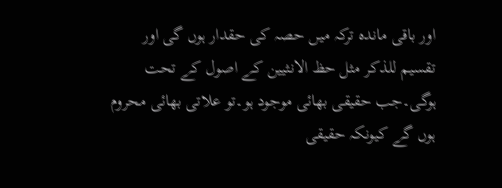اور باقی ماندہ ترکہ میں حصہ کی حقدار ہوں گی اور تقسیم للذكر مثل حظ الانثیین کے اصول کے تحت ہوگی۔جب حقیقی بھائی موجود ہو۔تو علاتی بھائی محروم ہوں گے کیونکہ حقیقی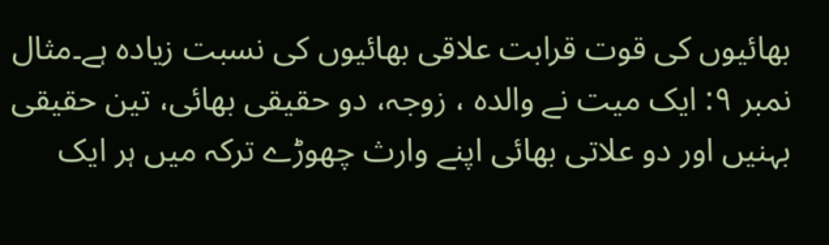بھائیوں کی قوت قرابت علاقی بھائیوں کی نسبت زیادہ ہے۔مثال نمبر ۹: ایک میت نے والدہ ، زوجہ، دو حقیقی بھائی، تین حقیقی بہنیں اور دو علاتی بھائی اپنے وارث چھوڑے ترکہ میں ہر ایک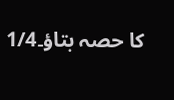کا حصہ بتاؤ۔1/4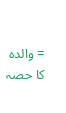= والدہ کا حصہ